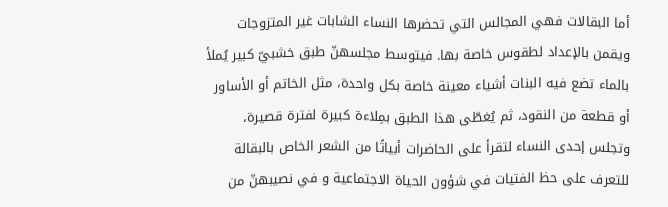أما البقالات فهي المجالس التي تحضرها النساء الشابات غير المتزوجات ويقمن بالإعداد لطقوس خاصة بها. فيتوسط مجلسهنّ طبق خشبيّ كبير يُملأ بالماء تضع فيه البنات أشياء معينة خاصة بكل واحدة، مثل الخاتم أو الأساور أو قطعة من النقود، ثم يُغطّى هذا الطبق بمِلاءة كبيرة لفترة قصيرة، وتجلس إحدى النساء لتقرأ على الحاضرات أبياتًا من الشعر الخاص بالبقالة للتعرف على حظ الفتيات في شؤون الحياة الاجتماعية و في نصيبهنّ من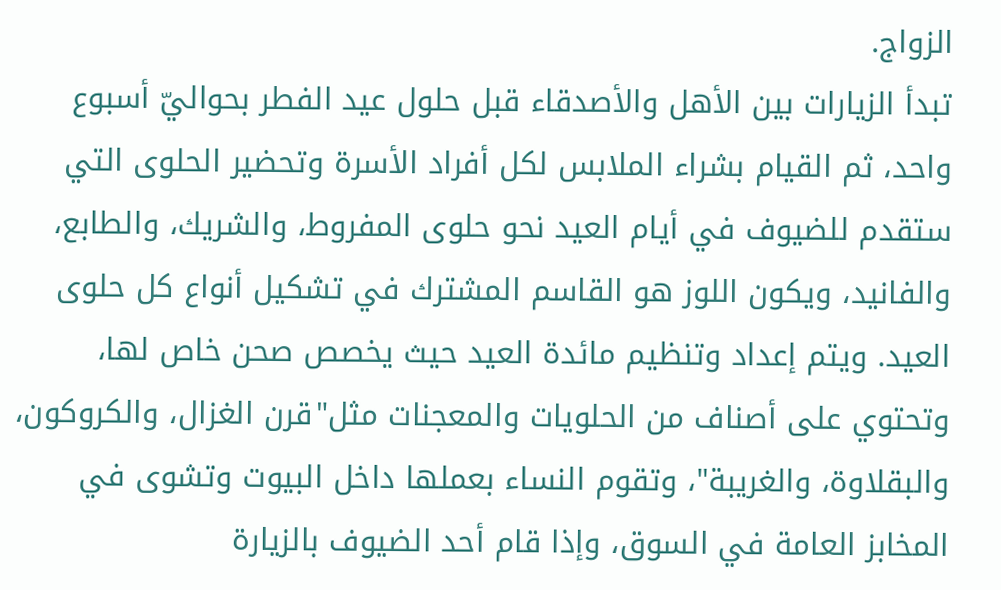الزواج.
تبدأ الزيارات بين الأهل والأصدقاء قبل حلول عيد الفطر بحواليّ أسبوع واحد، ثم القيام بشراء الملابس لكل أفراد الأسرة وتحضير الحلوى التي ستقدم للضيوف في أيام العيد نحو حلوى المفروط، والشريك، والطابع، والفانيد، ويكون اللوز هو القاسم المشترك في تشكيل أنواع كل حلوى العيد. ويتم إعداد وتنظيم مائدة العيد حيث يخصص صحن خاص لها، وتحتوي على أصناف من الحلويات والمعجنات مثل"قرن الغزال، والكروكون، والبقلاوة، والغريبة"، وتقوم النساء بعملها داخل البيوت وتشوى في المخابز العامة في السوق، وإذا قام أحد الضيوف بالزيارة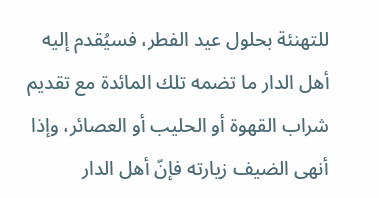للتهنئة بحلول عيد الفطر، فسيُقدم إليه أهل الدار ما تضمه تلك المائدة مع تقديم شراب القهوة أو الحليب أو العصائر، وإذا أنهى الضيف زيارته فإنّ أهل الدار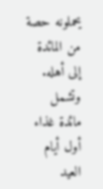يحملونه حصة من المائدة إلى أهله.
وتشمل مائدة غذاء أول أيام العيد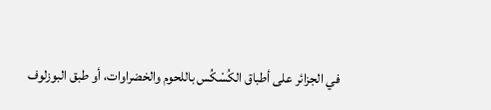في الجزائر على أطباق الكُسْكُس باللحوم والخضراوات، أو طبق البوزلوف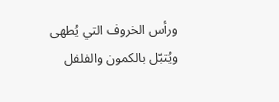ورأس الخروف التي يُطهى ويُتبّل بالكمون والفلفل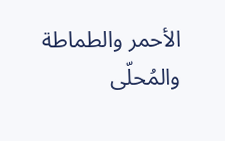الأحمر والطماطة والمُحلّى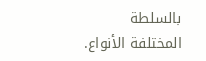بالسلطة المختلفة الأنواع.